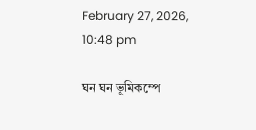February 27, 2026, 10:48 pm

ঘন ঘন ভূমিকম্পে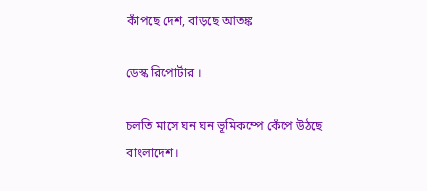কাঁপছে দেশ, বাড়ছে আতঙ্ক

ডেস্ক রিপোর্টার ।

চলতি মাসে ঘন ঘন ভূমিকম্পে কেঁপে উঠছে বাংলাদেশ।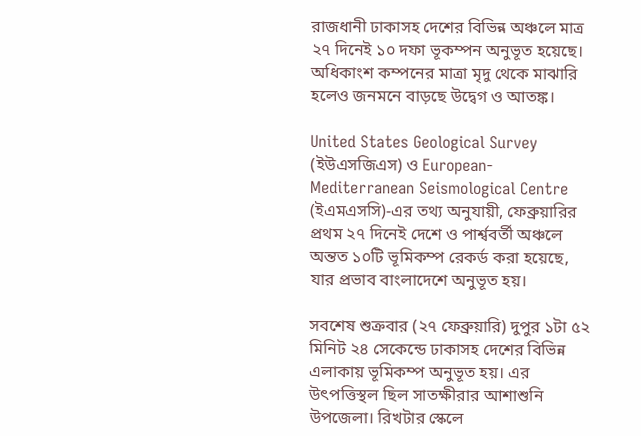রাজধানী ঢাকাসহ দেশের বিভিন্ন অঞ্চলে মাত্র ২৭ দিনেই ১০ দফা ভূকম্পন অনুভূত হয়েছে। অধিকাংশ কম্পনের মাত্রা মৃদু থেকে মাঝারি হলেও জনমনে বাড়ছে উদ্বেগ ও আতঙ্ক।

United States Geological Survey (ইউএসজিএস) ও European-Mediterranean Seismological Centre (ইএমএসসি)-এর তথ্য অনুযায়ী, ফেব্রুয়ারির প্রথম ২৭ দিনেই দেশে ও পার্শ্ববর্তী অঞ্চলে অন্তত ১০টি ভূমিকম্প রেকর্ড করা হয়েছে, যার প্রভাব বাংলাদেশে অনুভূত হয়।

সবশেষ শুক্রবার (২৭ ফেব্রুয়ারি) দুপুর ১টা ৫২ মিনিট ২৪ সেকেন্ডে ঢাকাসহ দেশের বিভিন্ন এলাকায় ভূমিকম্প অনুভূত হয়। এর উৎপত্তিস্থল ছিল সাতক্ষীরার আশাশুনি উপজেলা। রিখটার স্কেলে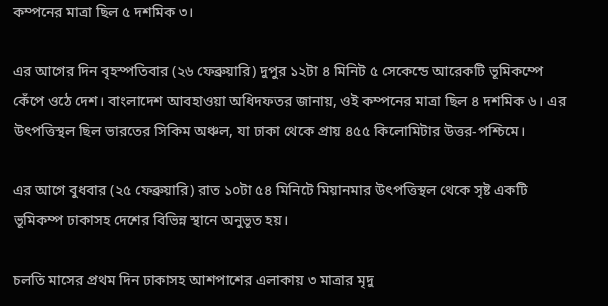কম্পনের মাত্রা ছিল ৫ দশমিক ৩।

এর আগের দিন বৃহস্পতিবার (২৬ ফেব্রুয়ারি) দুপুর ১২টা ৪ মিনিট ৫ সেকেন্ডে আরেকটি ভূমিকম্পে কেঁপে ওঠে দেশ। বাংলাদেশ আবহাওয়া অধিদফতর জানায়, ওই কম্পনের মাত্রা ছিল ৪ দশমিক ৬। এর উৎপত্তিস্থল ছিল ভারতের সিকিম অঞ্চল, যা ঢাকা থেকে প্রায় ৪৫৫ কিলোমিটার উত্তর-পশ্চিমে।

এর আগে বুধবার (২৫ ফেব্রুয়ারি) রাত ১০টা ৫৪ মিনিটে মিয়ানমার উৎপত্তিস্থল থেকে সৃষ্ট একটি ভূমিকম্প ঢাকাসহ দেশের বিভিন্ন স্থানে অনুভূত হয়।

চলতি মাসের প্রথম দিন ঢাকাসহ আশপাশের এলাকায় ৩ মাত্রার মৃদু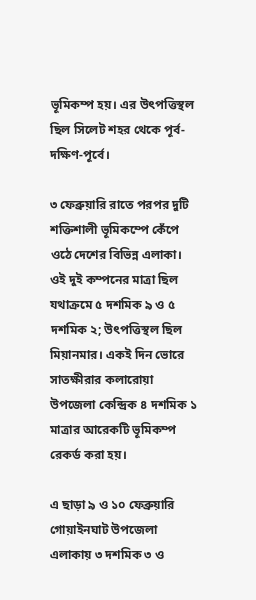ভূমিকম্প হয়। এর উৎপত্তিস্থল ছিল সিলেট শহর থেকে পূর্ব-দক্ষিণ-পূর্বে।

৩ ফেব্রুয়ারি রাতে পরপর দুটি শক্তিশালী ভূমিকম্পে কেঁপে ওঠে দেশের বিভিন্ন এলাকা। ওই দুই কম্পনের মাত্রা ছিল যথাক্রমে ৫ দশমিক ৯ ও ৫ দশমিক ২; উৎপত্তিস্থল ছিল মিয়ানমার। একই দিন ভোরে সাতক্ষীরার কলারোয়া উপজেলা কেন্দ্রিক ৪ দশমিক ১ মাত্রার আরেকটি ভূমিকম্প রেকর্ড করা হয়।

এ ছাড়া ৯ ও ১০ ফেব্রুয়ারি গোয়াইনঘাট উপজেলা এলাকায় ৩ দশমিক ৩ ও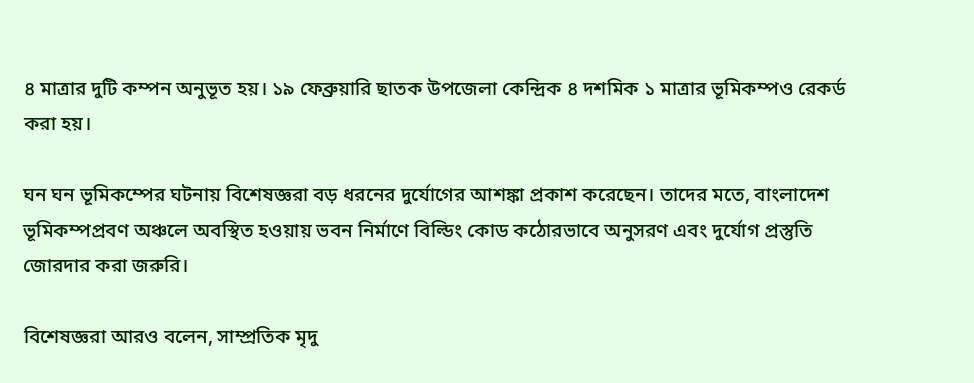৪ মাত্রার দুটি কম্পন অনুভূত হয়। ১৯ ফেব্রুয়ারি ছাতক উপজেলা কেন্দ্রিক ৪ দশমিক ১ মাত্রার ভূমিকম্পও রেকর্ড করা হয়।

ঘন ঘন ভূমিকম্পের ঘটনায় বিশেষজ্ঞরা বড় ধরনের দুর্যোগের আশঙ্কা প্রকাশ করেছেন। তাদের মতে, বাংলাদেশ ভূমিকম্পপ্রবণ অঞ্চলে অবস্থিত হওয়ায় ভবন নির্মাণে বিল্ডিং কোড কঠোরভাবে অনুসরণ এবং দুর্যোগ প্রস্তুতি জোরদার করা জরুরি।

বিশেষজ্ঞরা আরও বলেন, সাম্প্রতিক মৃদু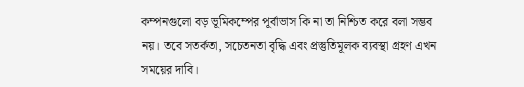কম্পনগুলো বড় ভূমিকম্পের পূর্বাভাস কি না তা নিশ্চিত করে বলা সম্ভব নয়। তবে সতর্কতা, সচেতনতা বৃদ্ধি এবং প্রস্তুতিমূলক ব্যবস্থা গ্রহণ এখন সময়ের দাবি।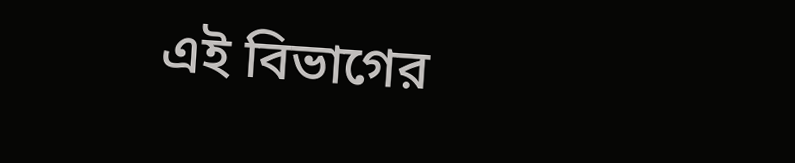এই বিভাগের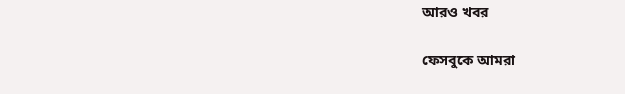আরও খবর


ফেসবুকে আমরা